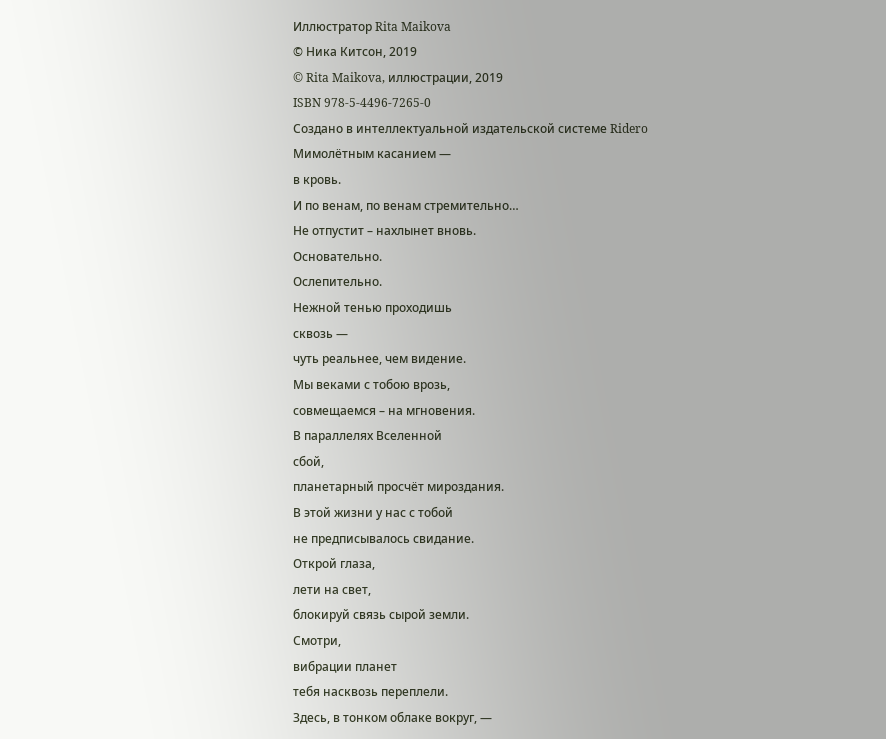Иллюстратор Rita Maikova
© Ника Китсон, 2019
© Rita Maikova, иллюстрации, 2019
ISBN 978-5-4496-7265-0
Создано в интеллектуальной издательской системе Ridero
Мимолётным касанием —
в кровь.
И по венам, по венам стремительно…
Не отпустит – нахлынет вновь.
Основательно.
Ослепительно.
Нежной тенью проходишь
сквозь —
чуть реальнее, чем видение.
Мы веками с тобою врозь,
совмещаемся – на мгновения.
В параллелях Вселенной
сбой,
планетарный просчёт мироздания.
В этой жизни у нас с тобой
не предписывалось свидание.
Открой глаза,
лети на свет,
блокируй связь сырой земли.
Смотри,
вибрации планет
тебя насквозь переплели.
Здесь, в тонком облаке вокруг, —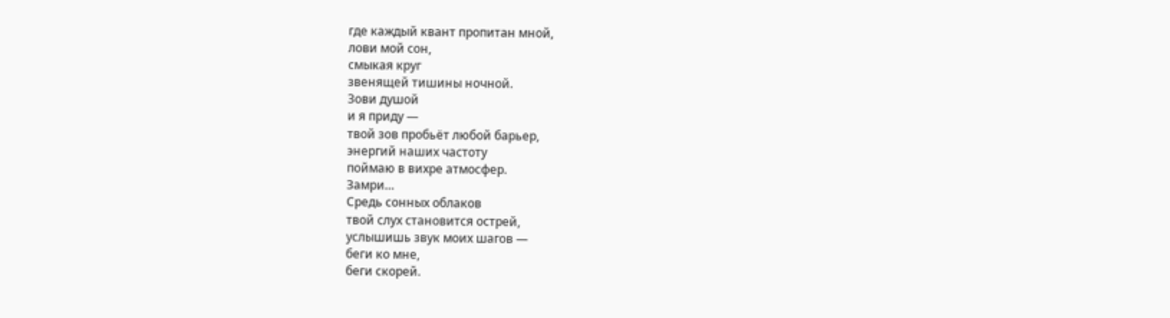где каждый квант пропитан мной,
лови мой сон,
смыкая круг
звенящей тишины ночной.
Зови душой
и я приду —
твой зов пробьёт любой барьер,
энергий наших частоту
поймаю в вихре атмосфер.
Замри…
Средь сонных облаков
твой слух становится острей,
услышишь звук моих шагов —
беги ко мне,
беги скорей.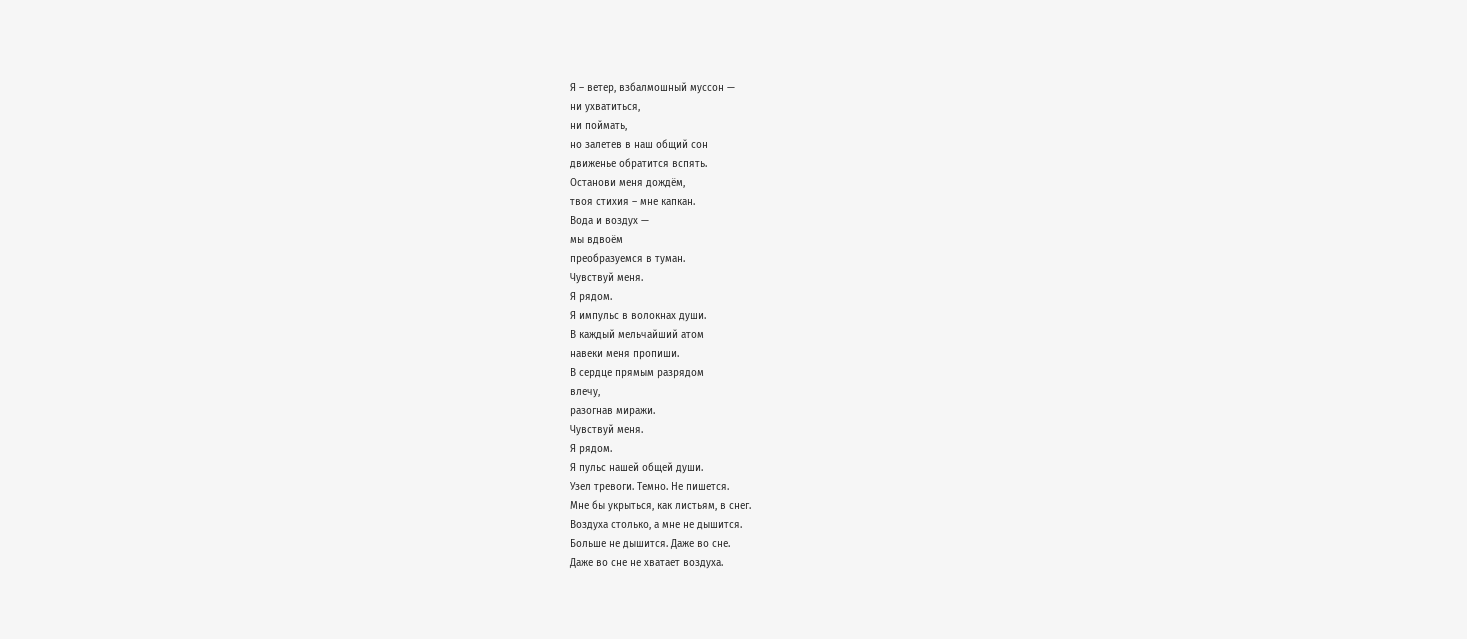Я – ветер, взбалмошный муссон —
ни ухватиться,
ни поймать,
но залетев в наш общий сон
движенье обратится вспять.
Останови меня дождём,
твоя стихия – мне капкан.
Вода и воздух —
мы вдвоём
преобразуемся в туман.
Чувствуй меня.
Я рядом.
Я импульс в волокнах души.
В каждый мельчайший атом
навеки меня пропиши.
В сердце прямым разрядом
влечу,
разогнав миражи.
Чувствуй меня.
Я рядом.
Я пульс нашей общей души.
Узел тревоги. Темно. Не пишется.
Мне бы укрыться, как листьям, в снег.
Воздуха столько, а мне не дышится.
Больше не дышится. Даже во сне.
Даже во сне не хватает воздуха.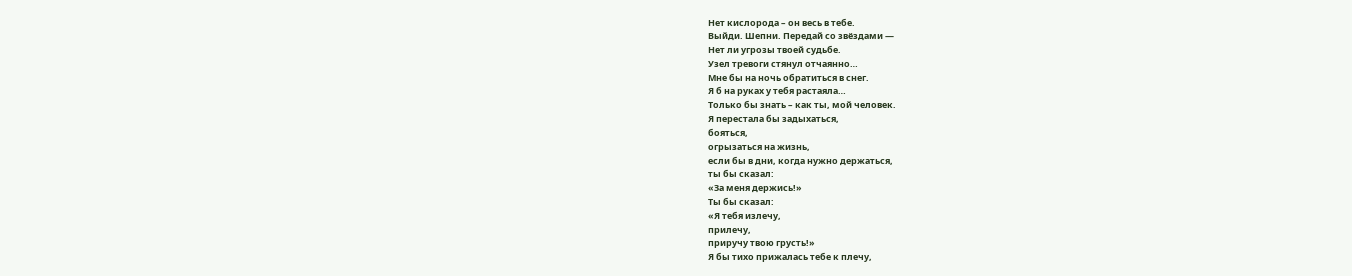Нет кислорода – он весь в тебе.
Выйди. Шепни. Передай со звёздами —
Нет ли угрозы твоей судьбе.
Узел тревоги стянул отчаянно…
Мне бы на ночь обратиться в снег.
Я б на руках у тебя растаяла…
Только бы знать – как ты, мой человек.
Я перестала бы задыхаться,
бояться,
огрызаться на жизнь,
если бы в дни, когда нужно держаться,
ты бы сказал:
«За меня держись!»
Ты бы сказал:
«Я тебя излечу,
прилечу,
приручу твою грусть!»
Я бы тихо прижалась тебе к плечу,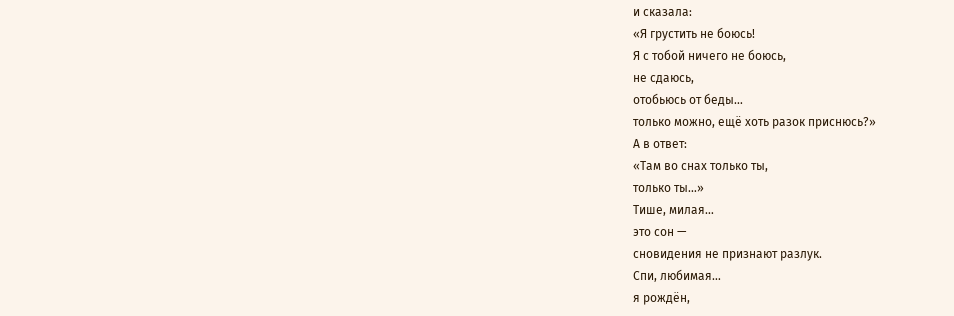и сказала:
«Я грустить не боюсь!
Я с тобой ничего не боюсь,
не сдаюсь,
отобьюсь от беды…
только можно, ещё хоть разок приснюсь?»
А в ответ:
«Там во снах только ты,
только ты…»
Тише, милая…
это сон —
сновидения не признают разлук.
Спи, любимая…
я рождён,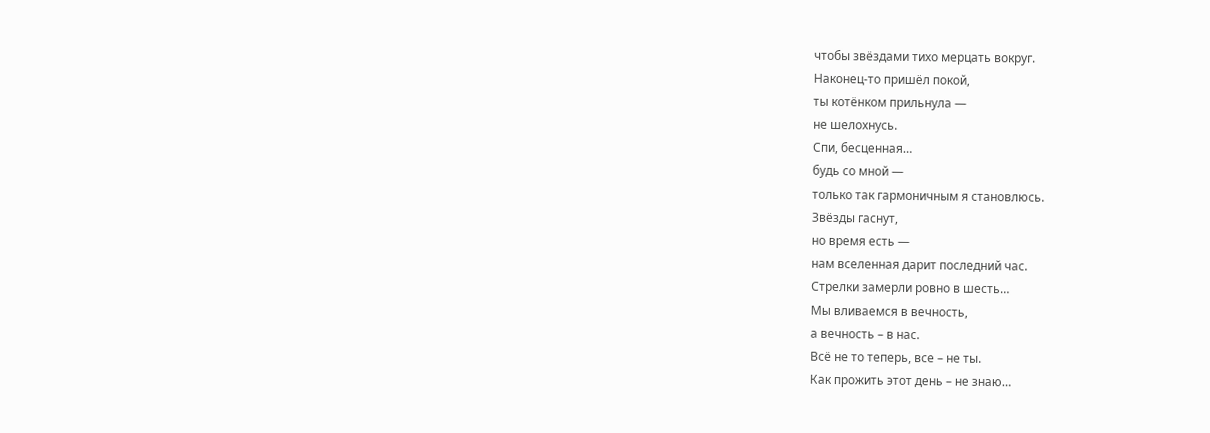чтобы звёздами тихо мерцать вокруг.
Наконец-то пришёл покой,
ты котёнком прильнула —
не шелохнусь.
Спи, бесценная…
будь со мной —
только так гармоничным я становлюсь.
Звёзды гаснут,
но время есть —
нам вселенная дарит последний час.
Стрелки замерли ровно в шесть…
Мы вливаемся в вечность,
а вечность – в нас.
Всё не то теперь, все – не ты.
Как прожить этот день – не знаю…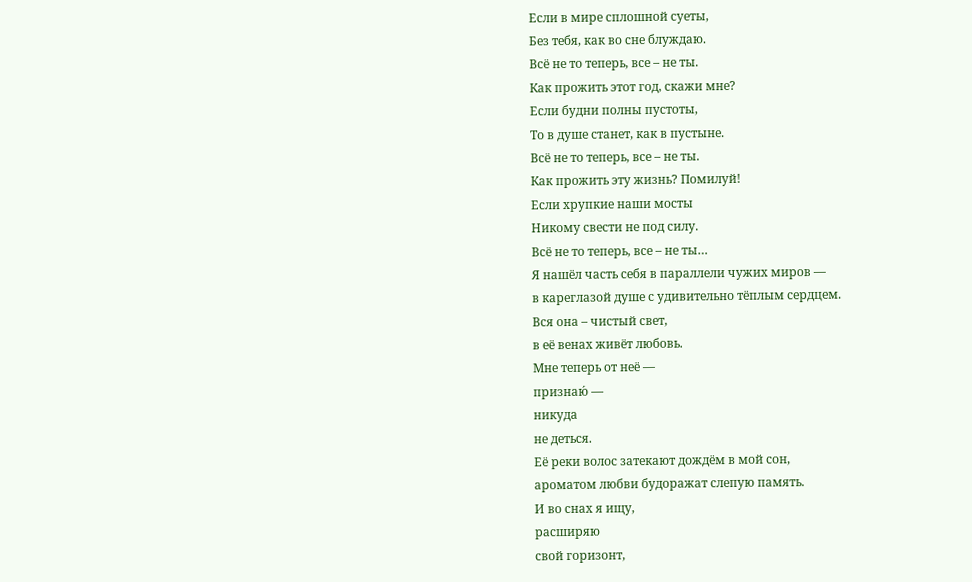Если в мире сплошной суеты,
Без тебя, как во сне блуждаю.
Всё не то теперь, все – не ты.
Как прожить этот год, скажи мне?
Если будни полны пустоты,
То в душе станет, как в пустыне.
Всё не то теперь, все – не ты.
Как прожить эту жизнь? Помилуй!
Если хрупкие наши мосты
Никому свести не под силу.
Всё не то теперь, все – не ты…
Я нашёл часть себя в параллели чужих миров —
в кареглазой душе с удивительно тёплым сердцем.
Вся она – чистый свет,
в её венах живёт любовь.
Мне теперь от неё —
признаю́ —
никуда
не деться.
Её реки волос затекают дождём в мой сон,
ароматом любви будоражат слепую память.
И во снах я ищу,
расширяю
свой горизонт,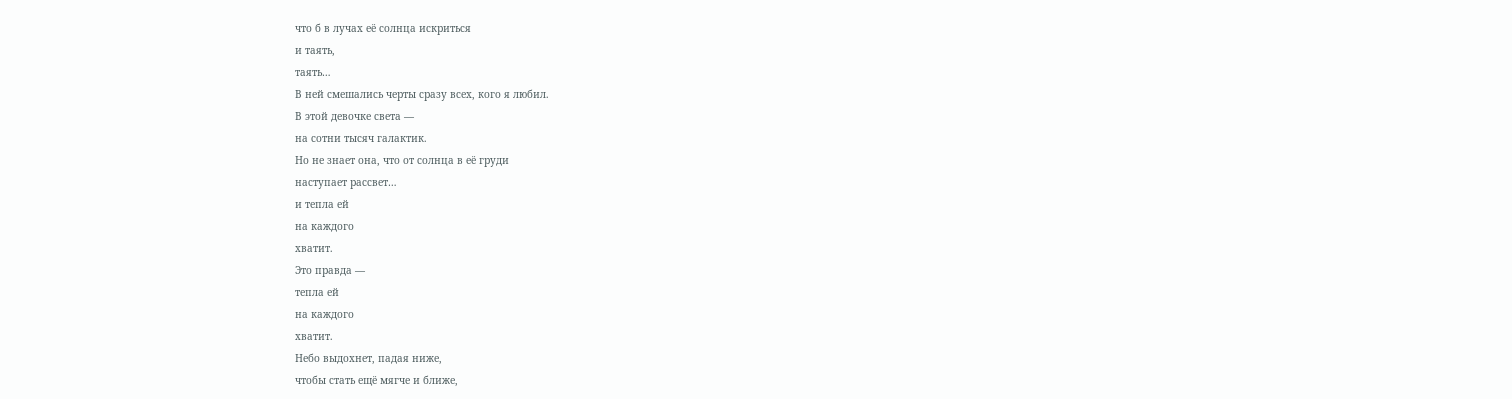что б в лучах её солнца искриться
и таять,
таять…
В ней смешались черты сразу всех, кого я любил.
В этой девочке света —
на сотни тысяч галактик.
Но не знает она, что от солнца в её груди
наступает рассвет…
и тепла ей
на каждого
хватит.
Это правда —
тепла ей
на каждого
хватит.
Небо выдохнет, падая ниже,
чтобы стать ещё мягче и ближе,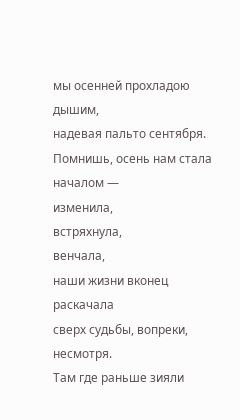мы осенней прохладою дышим,
надевая пальто сентября.
Помнишь, осень нам стала началом —
изменила,
встряхнула,
венчала,
наши жизни вконец раскачала
сверх судьбы, вопреки, несмотря.
Там где раньше зияли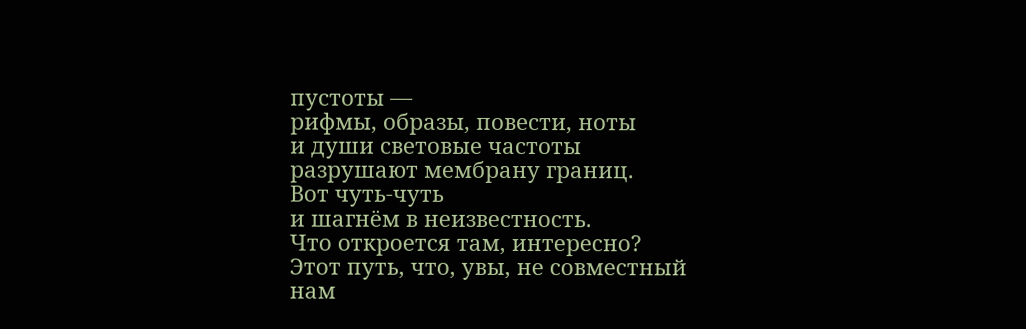пустоты —
рифмы, образы, повести, ноты
и души световые частоты
разрушают мембрану границ.
Вот чуть-чуть
и шагнём в неизвестность.
Что откроется там, интересно?
Этот путь, что, увы, не совместный
нам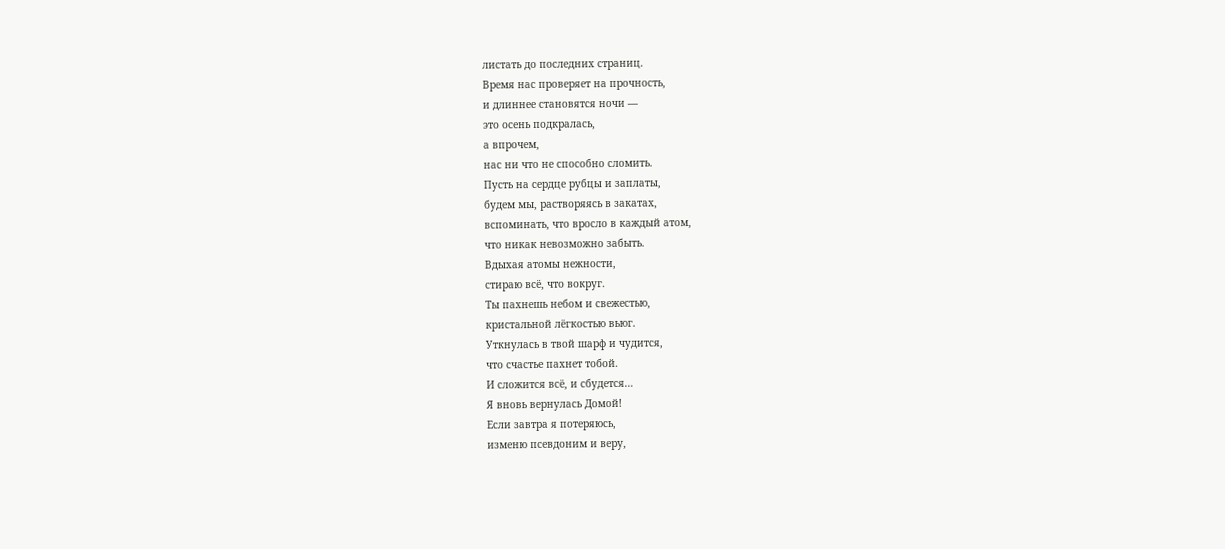листать до последних страниц.
Время нас проверяет на прочность,
и длиннее становятся ночи —
это осень подкралась,
а впрочем,
нас ни что не способно сломить.
Пусть на сердце рубцы и заплаты,
будем мы, растворяясь в закатах,
вспоминать, что вросло в каждый атом,
что никак невозможно забыть.
Вдыхая атомы нежности,
стираю всё, что вокруг.
Ты пахнешь небом и свежестью,
кристальной лёгкостью вьюг.
Уткнулась в твой шарф и чудится,
что счастье пахнет тобой.
И сложится всё, и сбудется…
Я вновь вернулась Домой!
Если завтра я потеряюсь,
изменю псевдоним и веру,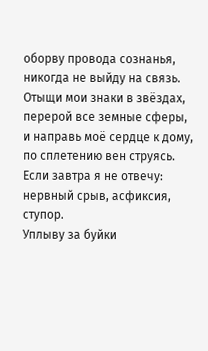оборву провода сознанья,
никогда не выйду на связь.
Отыщи мои знаки в звёздах,
перерой все земные сферы,
и направь моё сердце к дому,
по сплетению вен струясь.
Если завтра я не отвечу:
нервный срыв, асфиксия, ступор.
Уплыву за буйки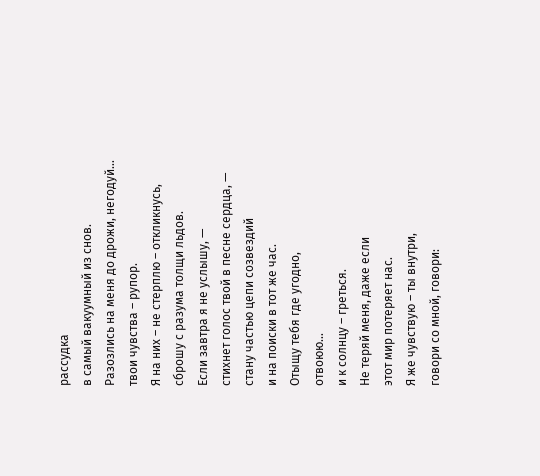рассудка
в самый вакуумный из снов.
Разозлись на меня до дрожи, негодуй…
твои чувства – рупор.
Я на них – не стерплю – откликнусь,
сброшу с разума толщи льдов.
Если завтра я не услышу, —
стихнет голос твой в песне сердца, —
стану частью цепи созвездий
и на поиски в тот же час.
Отыщу тебя где угодно,
отвоюю…
и к солнцу – греться.
Не теряй меня, даже если
этот мир потеряет нас.
Я же чувствую – ты внутри,
говори со мной, говори: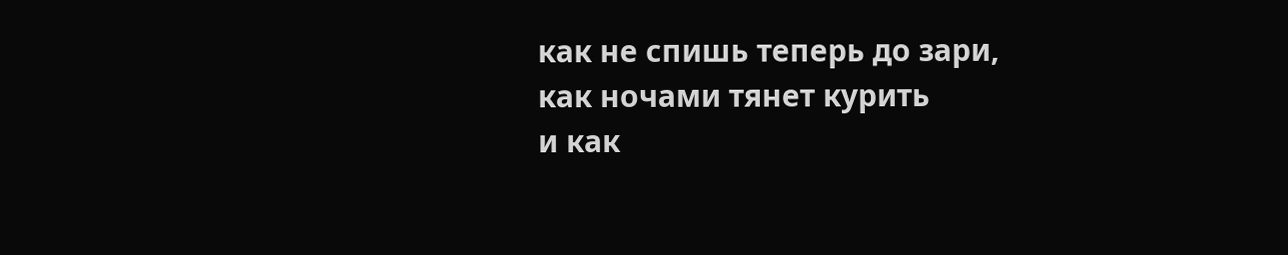как не спишь теперь до зари,
как ночами тянет курить
и как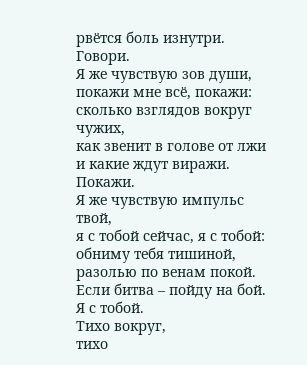рвётся боль изнутри.
Говори.
Я же чувствую зов души,
покажи мне всё, покажи:
сколько взглядов вокруг чужих,
как звенит в голове от лжи
и какие ждут виражи.
Покажи.
Я же чувствую импульс твой,
я с тобой сейчас, я с тобой:
обниму тебя тишиной,
разолью по венам покой.
Если битва – пойду на бой.
Я с тобой.
Тихо вокруг,
тихо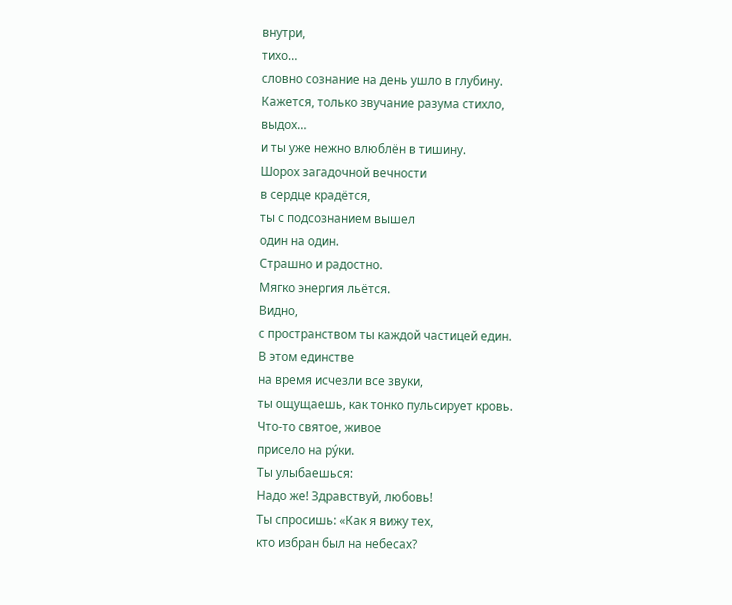внутри,
тихо…
словно сознание на день ушло в глубину.
Кажется, только звучание разума стихло,
выдох…
и ты уже нежно влюблён в тишину.
Шорох загадочной вечности
в сердце крадётся,
ты с подсознанием вышел
один на один.
Страшно и радостно.
Мягко энергия льётся.
Видно,
с пространством ты каждой частицей един.
В этом единстве
на время исчезли все звуки,
ты ощущаешь, как тонко пульсирует кровь.
Что-то святое, живое
присело на ру́ки.
Ты улыбаешься:
Надо же! Здравствуй, любовь!
Ты спросишь: «Как я вижу тех,
кто избран был на небесах?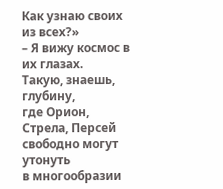Как узнаю своих из всех?»
– Я вижу космос в их глазах.
Такую, знаешь, глубину,
где Орион, Стрела, Персей
свободно могут утонуть
в многообразии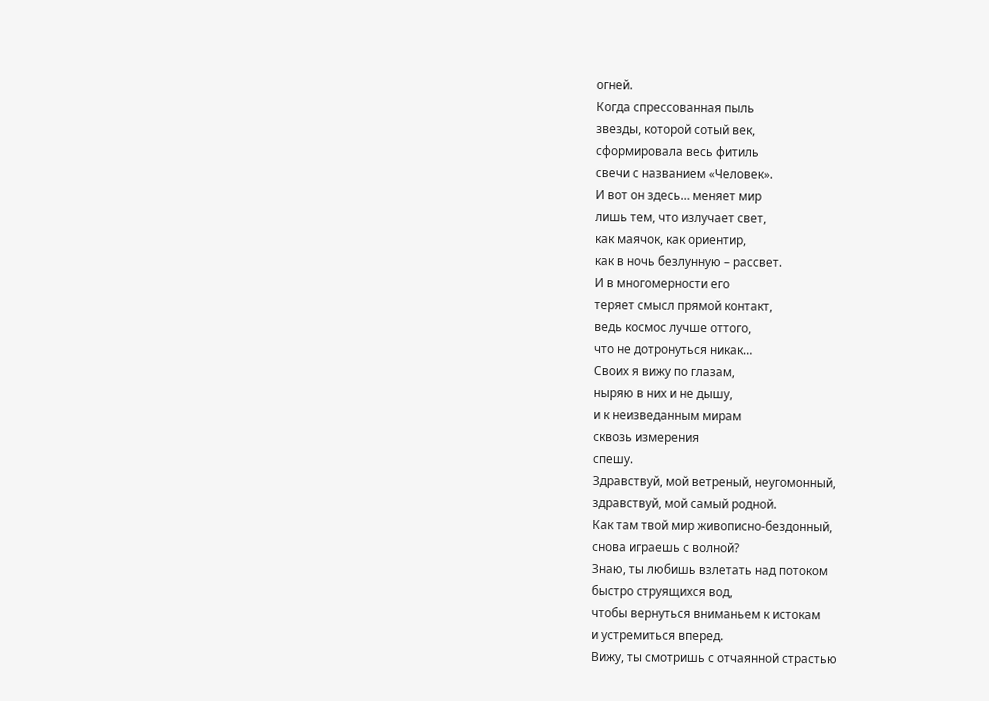огней.
Когда спрессованная пыль
звезды, которой сотый век,
сформировала весь фитиль
свечи с названием «Человек».
И вот он здесь… меняет мир
лишь тем, что излучает свет,
как маячок, как ориентир,
как в ночь безлунную – рассвет.
И в многомерности его
теряет смысл прямой контакт,
ведь космос лучше оттого,
что не дотронуться никак…
Своих я вижу по глазам,
ныряю в них и не дышу,
и к неизведанным мирам
сквозь измерения
спешу.
Здравствуй, мой ветреный, неугомонный,
здравствуй, мой самый родной.
Как там твой мир живописно-бездонный,
снова играешь с волной?
Знаю, ты любишь взлетать над потоком
быстро струящихся вод,
чтобы вернуться вниманьем к истокам
и устремиться вперед.
Вижу, ты смотришь с отчаянной страстью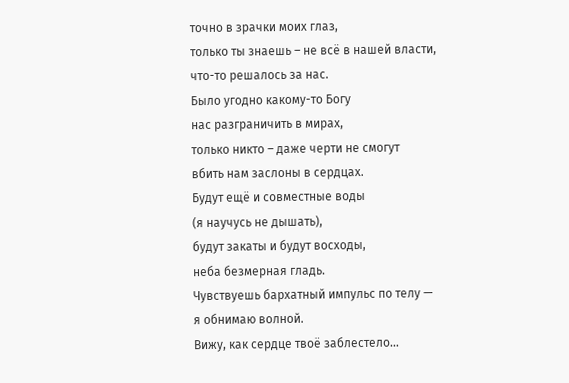точно в зрачки моих глаз,
только ты знаешь – не всё в нашей власти,
что-то решалось за нас.
Было угодно какому-то Богу
нас разграничить в мирах,
только никто – даже черти не смогут
вбить нам заслоны в сердцах.
Будут ещё и совместные воды
(я научусь не дышать),
будут закаты и будут восходы,
неба безмерная гладь.
Чувствуешь бархатный импульс по телу —
я обнимаю волной.
Вижу, как сердце твоё заблестело…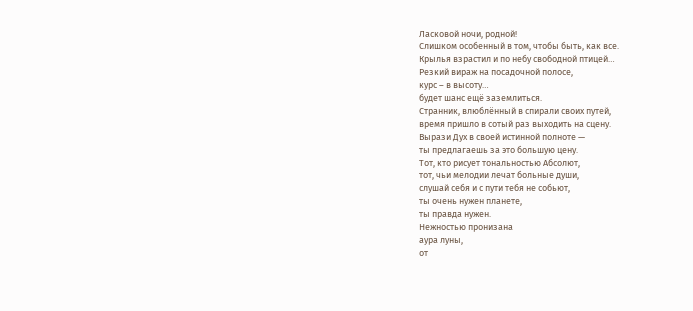Ласковой ночи, родной!
Слишком особенный в том, чтобы быть, как все.
Крылья взрастил и по небу свободной птицей…
Резкий вираж на посадочной полосе,
курс – в высоту…
будет шанс ещё заземлиться.
Странник, влюблённый в спирали своих путей,
время пришло в сотый раз выходить на сцену.
Вырази Дух в своей истинной полноте —
ты предлагаешь за это большую цену.
Тот, кто рисует тональностью Абсолют,
тот, чьи мелодии лечат больные души,
слушай себя и с пути тебя не собьют,
ты очень нужен планете,
ты правда нужен.
Нежностью пронизана
аура луны,
от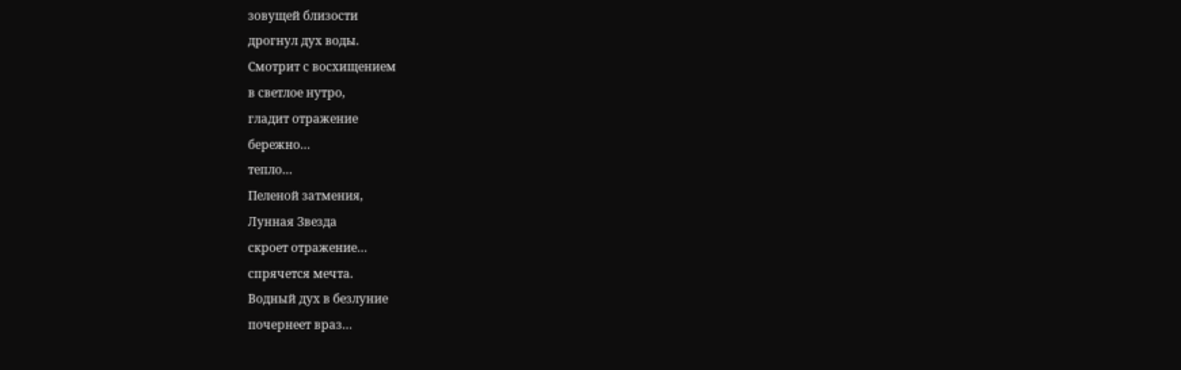зовущей близости
дрогнул дух воды.
Смотрит с восхищением
в светлое нутро,
гладит отражение
бережно…
тепло…
Пеленой затмения,
Лунная Звезда
скроет отражение…
спрячется мечта.
Водный дух в безлуние
почернеет враз…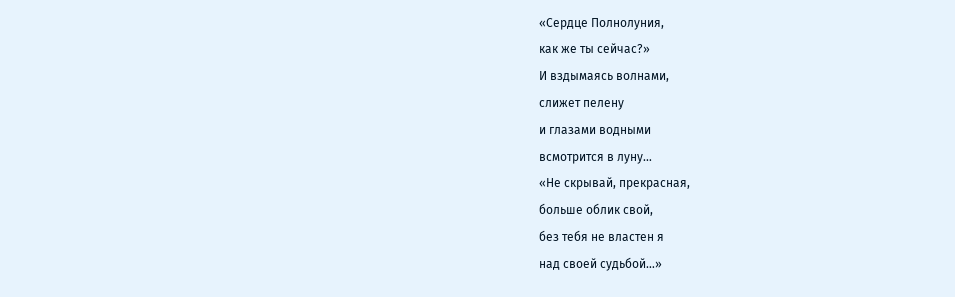«Сердце Полнолуния,
как же ты сейчас?»
И вздымаясь волнами,
слижет пелену
и глазами водными
всмотрится в луну…
«Не скрывай, прекрасная,
больше облик свой,
без тебя не властен я
над своей судьбой…»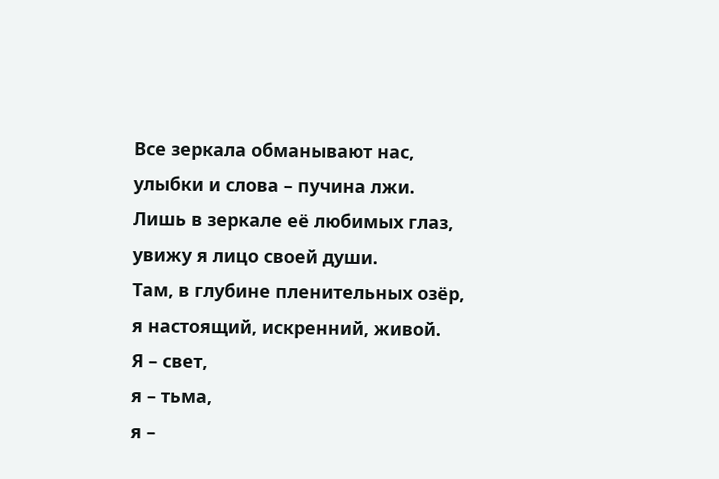Все зеркала обманывают нас,
улыбки и слова – пучина лжи.
Лишь в зеркале её любимых глаз,
увижу я лицо своей души.
Там, в глубине пленительных озёр,
я настоящий, искренний, живой.
Я – свет,
я – тьма,
я –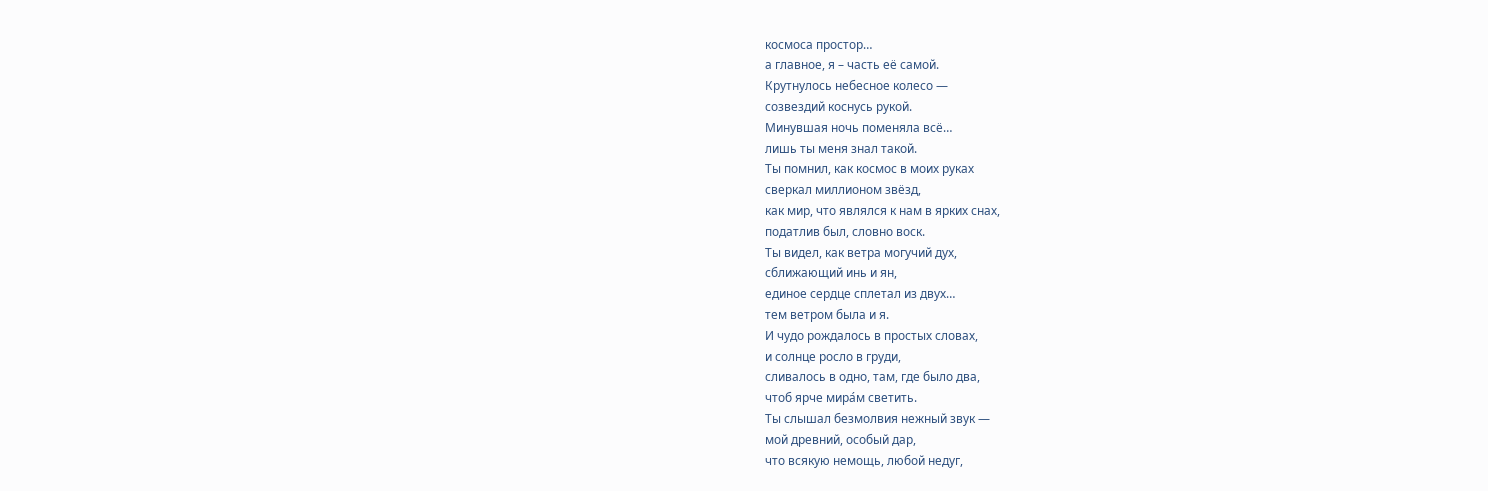космоса простор…
а главное, я – часть её самой.
Крутнулось небесное колесо —
созвездий коснусь рукой.
Минувшая ночь поменяла всё…
лишь ты меня знал такой.
Ты помнил, как космос в моих руках
сверкал миллионом звёзд,
как мир, что являлся к нам в ярких снах,
податлив был, словно воск.
Ты видел, как ветра могучий дух,
сближающий инь и ян,
единое сердце сплетал из двух…
тем ветром была и я.
И чудо рождалось в простых словах,
и солнце росло в груди,
сливалось в одно, там, где было два,
чтоб ярче мира́м светить.
Ты слышал безмолвия нежный звук —
мой древний, особый дар,
что всякую немощь, любой недуг,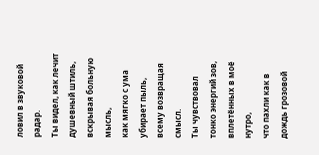ловил в звуковой радар.
Ты видел, как лечит душевный штиль,
вскрывая больную мысль,
как мягко с ума убирает пыль,
всему возвращая смысл.
Ты чувствовал тонко энергий зов,
вплетённых в моё нутро,
что пахли как в дождь грозовой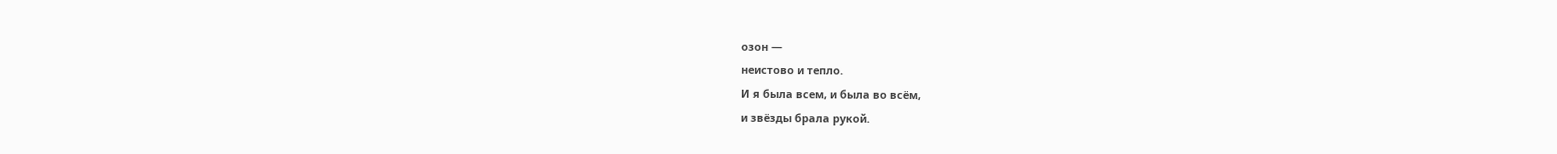озон —
неистово и тепло.
И я была всем, и была во всём,
и звёзды брала рукой.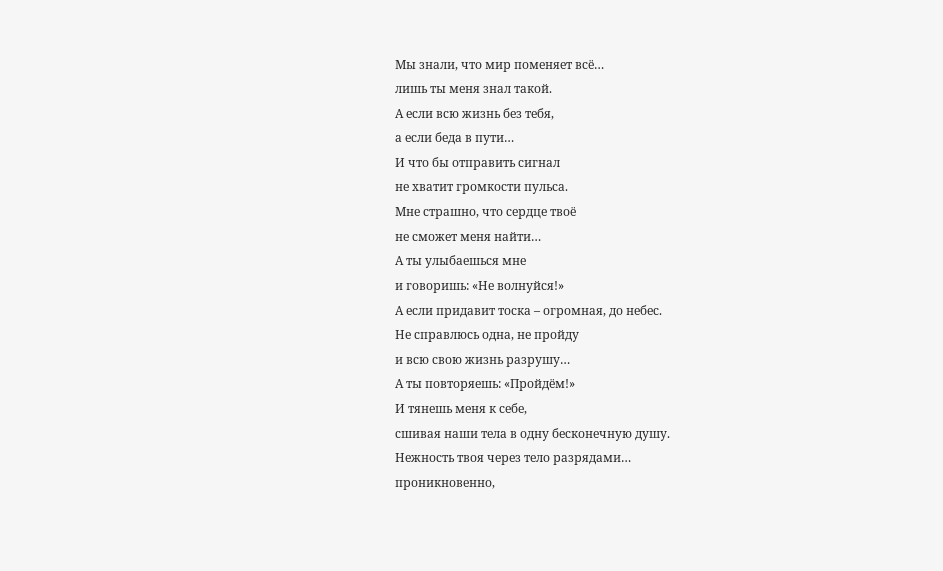Мы знали, что мир поменяет всё…
лишь ты меня знал такой.
А если всю жизнь без тебя,
а если беда в пути…
И что бы отправить сигнал
не хватит громкости пульса.
Мне страшно, что сердце твоё
не сможет меня найти…
А ты улыбаешься мне
и говоришь: «Не волнуйся!»
А если придавит тоска – огромная, до небес.
Не справлюсь одна, не пройду
и всю свою жизнь разрушу…
А ты повторяешь: «Пройдём!»
И тянешь меня к себе,
сшивая наши тела в одну бесконечную душу.
Нежность твоя через тело разрядами…
проникновенно,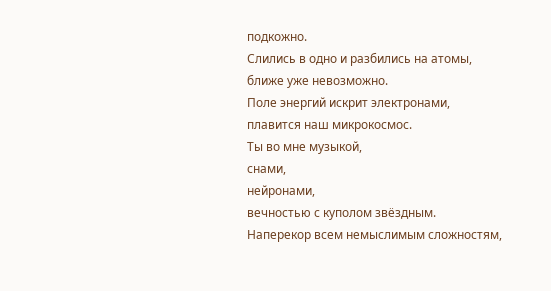подкожно.
Слились в одно и разбились на атомы,
ближе уже невозможно.
Поле энергий искрит электронами,
плавится наш микрокосмос.
Ты во мне музыкой,
снами,
нейронами,
вечностью с куполом звёздным.
Наперекор всем немыслимым сложностям,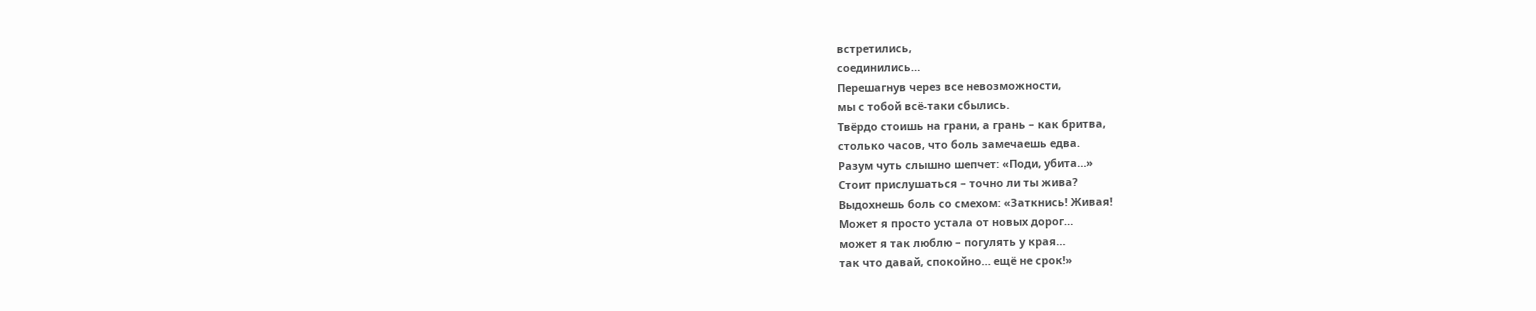встретились,
соединились…
Перешагнув через все невозможности,
мы с тобой всё-таки сбылись.
Твёрдо стоишь на грани, а грань – как бритва,
столько часов, что боль замечаешь едва.
Разум чуть слышно шепчет: «Поди, убита…»
Стоит прислушаться – точно ли ты жива?
Выдохнешь боль со смехом: «Заткнись! Живая!
Может я просто устала от новых дорог…
может я так люблю – погулять у края…
так что давай, спокойно… ещё не срок!»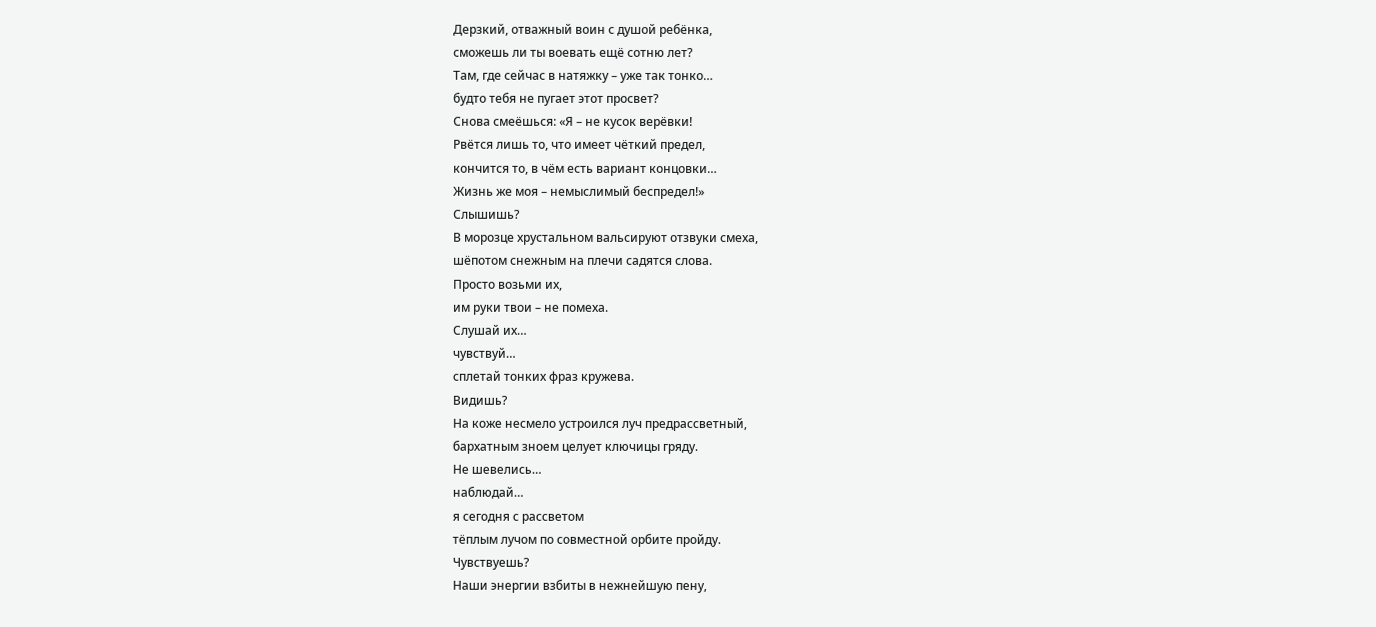Дерзкий, отважный воин с душой ребёнка,
сможешь ли ты воевать ещё сотню лет?
Там, где сейчас в натяжку – уже так тонко…
будто тебя не пугает этот просвет?
Снова смеёшься: «Я – не кусок верёвки!
Рвётся лишь то, что имеет чёткий предел,
кончится то, в чём есть вариант концовки…
Жизнь же моя – немыслимый беспредел!»
Слышишь?
В морозце хрустальном вальсируют отзвуки смеха,
шёпотом снежным на плечи садятся слова.
Просто возьми их,
им руки твои – не помеха.
Слушай их…
чувствуй…
сплетай тонких фраз кружева.
Видишь?
На коже несмело устроился луч предрассветный,
бархатным зноем целует ключицы гряду.
Не шевелись…
наблюдай…
я сегодня с рассветом
тёплым лучом по совместной орбите пройду.
Чувствуешь?
Наши энергии взбиты в нежнейшую пену,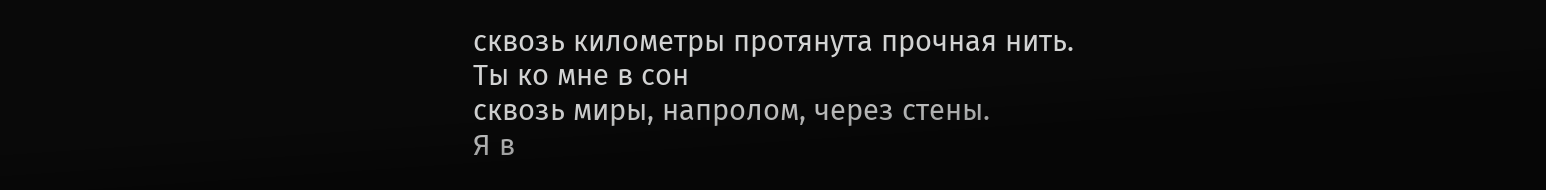сквозь километры протянута прочная нить.
Ты ко мне в сон
сквозь миры, напролом, через стены.
Я в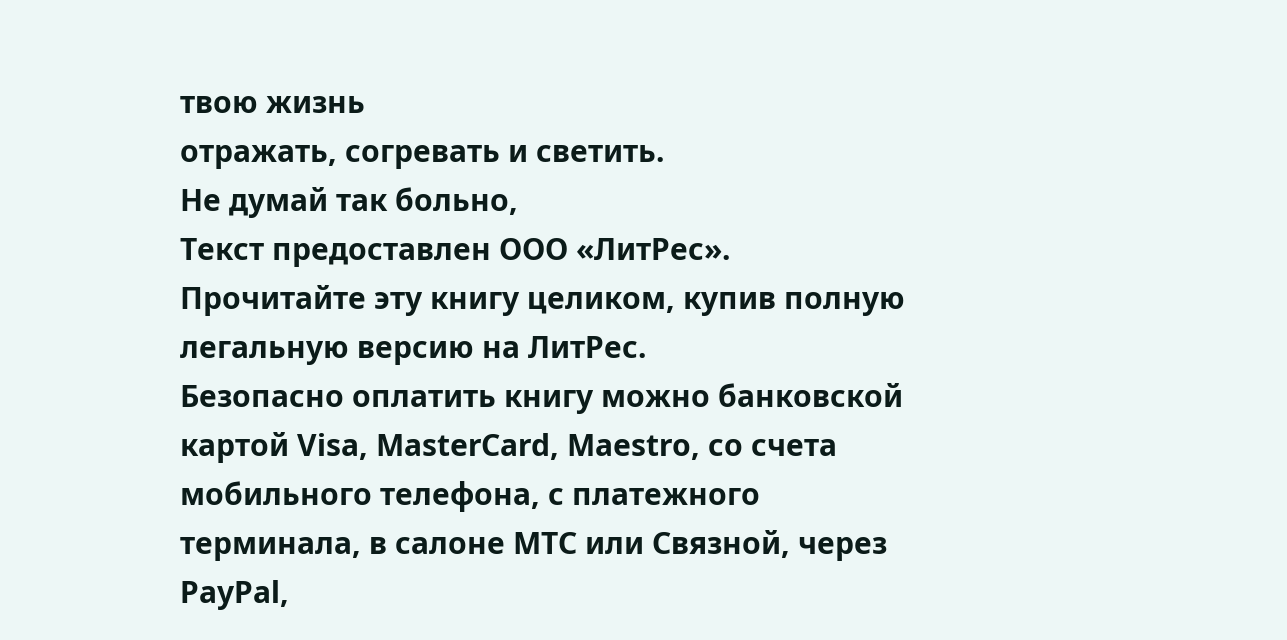твою жизнь
отражать, согревать и светить.
Не думай так больно,
Текст предоставлен ООО «ЛитРес».
Прочитайте эту книгу целиком, купив полную легальную версию на ЛитРес.
Безопасно оплатить книгу можно банковской картой Visa, MasterCard, Maestro, со счета мобильного телефона, с платежного терминала, в салоне МТС или Связной, через PayPal,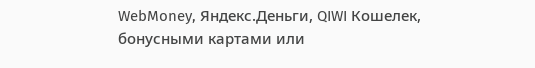WebMoney, Яндекс.Деньги, QIWI Кошелек, бонусными картами или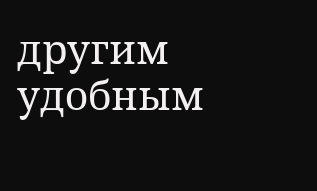другим удобным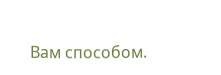Вам способом.